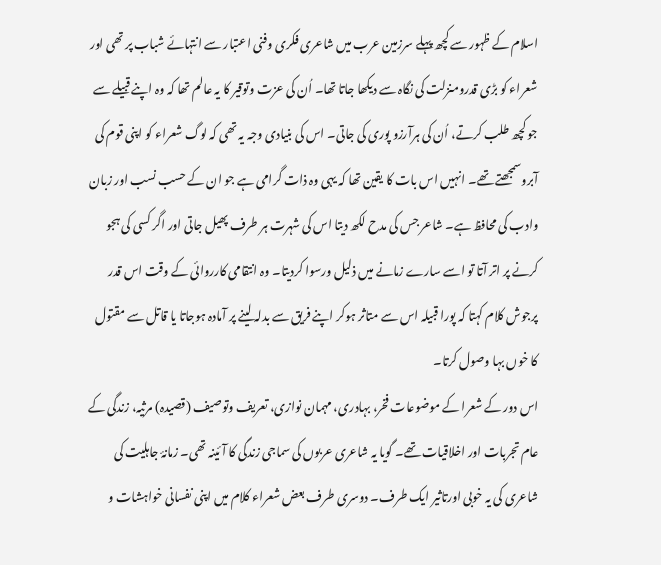اسلام کے ظہور سے کچھ پہلے سرزمین عرب میں شاعری فکری وفنی اعتبار سے انتہائے شباب پر تھی اور شعراء کو بڑی قدرومنزلت کی نگاہ سے دیکھا جاتا تھا۔ اُن کی عزت وتوقیر کا یہ عالم تھا کہ وہ اپنے قبیلے سے جو کچھ طلب کرتے، اُن کی ہرآرزو پوری کی جاتی۔ اس کی بنیادی وجہ یہ تھی کہ لوگ شعراء کو اپنی قوم کی آبروسمجھتے تھے۔ انہیں اس بات کا یقین تھا کہ یہی وہ ذات گرامی ہے جو ان کے حسب نسب اور زبان وادب کی محافظ ہے۔ شاعر جس کی مدح لکھ دیتا اس کی شہرت ہر طرف پھیل جاتی اور اگر کسی کی ہجو کرنے پر اتر آتا تو اسے سارے زمانے میں ذلیل ورسوا کردیتا۔ وہ انتقامی کارروائی کے وقت اس قدر پرجوش کلام کہتا کہ پورا قبیلہ اس سے متاثر ہوکر اپنے فریق سے بدلہ لینے پر آمادہ ہوجاتا یا قاتل سے مقتول کا خوں بہا وصول کرتا۔
اس دور کے شعرا کے موضوعات فخر، بہادری، مہمان نوازی، تعریف وتوصیف (قصیدہ) مرثیہ، زندگی کے عام تجربات اور اخلاقیات تھے۔ گویا یہ شاعری عربوں کی سماجی زندگی کا آئینہ تھی۔ زمانۂ جاہلیت کی شاعری کی یہ خوبی اورتاثیر ایک طرف۔ دوسری طرف بعض شعراء کلام میں اپنی نفسانی خواہشات و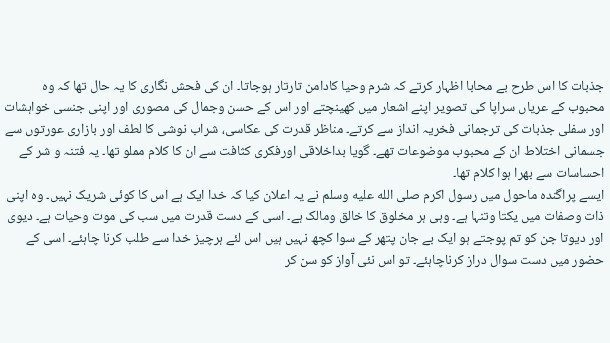جذبات کا اس طرح بے محابا اظہار کرتے کہ شرم وحیا کادامن تارتار ہوجاتا۔ ان کی فحش نگاری کا یہ حال تھا کہ وہ محبوب کے عریاں سراپا کی تصویر اپنے اشعار میں کھینچتے اور اس کے حسن وجمال کی مصوری اور اپنی جنسی خواہشات اور سفلی جذبات کی ترجمانی فخریہ انداز سے کرتے۔ مناظر قدرت کی عکاسی، شراب نوشی کا لطف اور بازاری عورتوں سے جسمانی اختلاط ان کے محبوب موضوعات تھے۔ گویا بداخلاقی اورفکری کثافت سے ان کا کلام مملو تھا۔ یہ فتنہ و شر کے احساسات سے بھرا ہوا کلام تھا۔
ایسے پراگندہ ماحول میں رسول اکرم صلى الله عليه وسلم نے یہ اعلان کیا کہ خدا ایک ہے اس کا کوئی شریک نہیں۔ وہ اپنی ذات وصفات میں یکتا وتنہا ہے۔ وہی ہر مخلوق کا خالق ومالک ہے۔ اسی کے دست قدرت میں سب کی موت وحیات ہے۔ دیوی اور دیوتا جن کو تم پوجتے ہو ایک بے جان پتھر کے سوا کچھ نہیں ہیں اس لئے ہرچیز خدا سے طلب کرنا چاہئے۔ اسی کے حضور میں دست سوال دراز کرناچاہئے۔ تو اس نئی آواز کو سن کر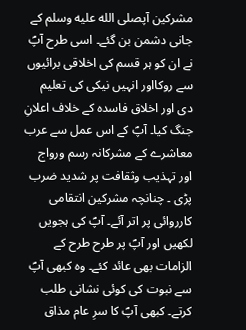مشرکین آپصلى الله عليه وسلم کے جانی دشمن بن گئے۔ اسی طرح آپؐ نے ان کو ہر قسم کی اخلاقی برائیوں سے روکااور انہیں نیکی کی تعلیم دی اور اخلاق فاسدہ کے خلاف اعلانِ جنگ کیا۔ آپؐ کے اس عمل سے عرب معاشرے کے مشرکانہ رسم ورواج اور تہذیب وثقافت پر شدید ضرب پڑی ۔ چنانچہ مشرکین انتقامی کارروائی پر اتر آئے۔ آپؐ کی ہجویں لکھیں اور آپؐ پر طرح طرح کے الزامات بھی عائد کئے۔ وہ کبھی آپؐ سے نبوت کی کوئی نشانی طلب کرتے۔ کبھی آپؐ کا سرِ عام مذاق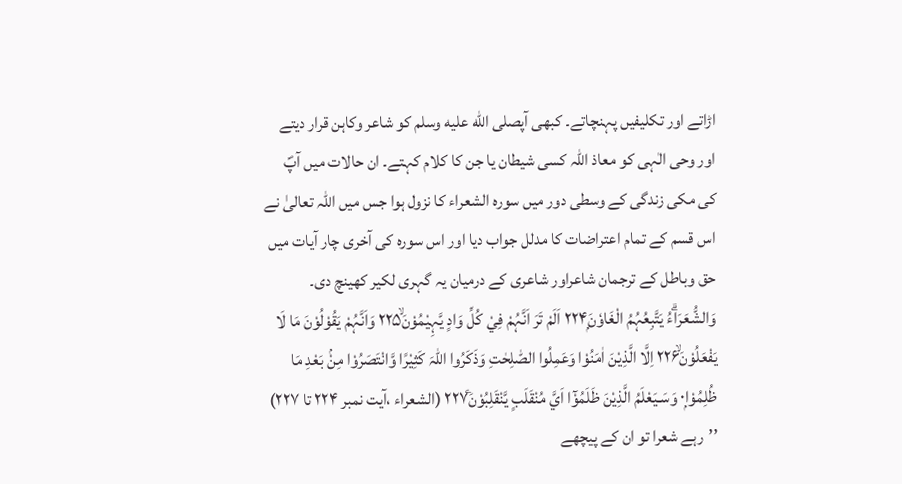اڑاتے اور تکلیفیں پہنچاتے۔ کبھی آپصلى الله عليه وسلم کو شاعر وکاہن قرار دیتے اور وحی الٰہی کو معاذ اللہ کسی شیطان یا جن کا کلام کہتے۔ ان حالات میں آپؐ کی مکی زندگی کے وسطی دور میں سورہ الشعراء کا نزول ہوا جس میں اللہ تعالیٰ نے اس قسم کے تمام اعتراضات کا مدلل جواب دیا اور اس سورہ کی آخری چار آیات میں حق وباطل کے ترجمان شاعراور شاعری کے درمیان یہ گہری لکیر کھینچ دی۔
وَالشُّعَرَاۗءُ يَتَّبِعُہُمُ الْغَاوٗنَ۲۲۴ۭ اَلَمْ تَرَ اَنَّہُمْ فِيْ كُلِّ وَادٍ يَّہِيْمُوْنَ۲۲۵ۙ وَاَنَّہُمْ يَقُوْلُوْنَ مَا لَا يَفْعَلُوْنَ۲۲۶ۙ اِلَّا الَّذِيْنَ اٰمَنُوْا وَعَمِلُوا الصّٰلِحٰتِ وَذَكَرُوا اللہَ كَثِيْرًا وَّانْتَصَرُوْا مِنْۢ بَعْدِ مَا ظُلِمُوْا۰ۭ وَسَـيَعْلَمُ الَّذِيْنَ ظَلَمُوْٓا اَيَّ مُنْقَلَبٍ يَّنْقَلِبُوْنَ۲۲۷ۧ (الشعراء ،آیت نمبر ۲۲۴ تا ۲۲۷)
’’رہے شعرا تو ان کے پیچھے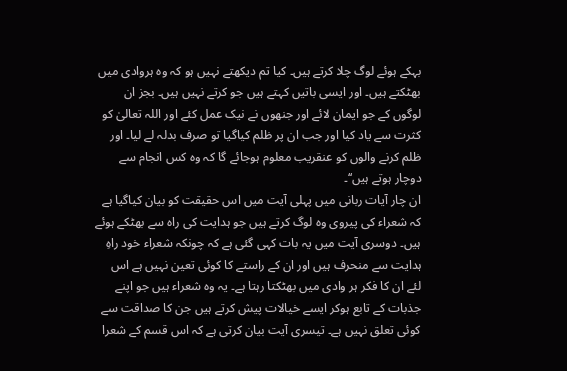بہکے ہوئے لوگ چلا کرتے ہیں۔ کیا تم دیکھتے نہیں ہو کہ وہ ہروادی میں بھٹکتے ہیں۔ اور ایسی باتیں کہتے ہیں جو کرتے نہیں ہیں۔ بجز ان لوگوں کے جو ایمان لائے اور جنھوں نے نیک عمل کئے اور اللہ تعالیٰ کو کثرت سے یاد کیا اور جب ان پر ظلم کیاگیا تو صرف بدلہ لے لیا۔ اور ظلم کرنے والوں کو عنقریب معلوم ہوجائے گا کہ وہ کس انجام سے دوچار ہوتے ہیں‘‘۔
ان چار آیات ربانی میں پہلی آیت میں اس حقیقت کو بیان کیاگیا ہے کہ شعراء کی پیروی وہ لوگ کرتے ہیں جو ہدایت کی راہ سے بھٹکے ہوئے ہیں۔ دوسری آیت میں یہ بات کہی گئی ہے کہ چونکہ شعراء خود راہِ ہدایت سے منحرف ہیں اور ان کے راستے کا کوئی تعین نہیں ہے اس لئے ان کا فکر ہر وادی میں بھٹکتا رہتا ہے۔ یہ وہ شعراء ہیں جو اپنے جذبات کے تابع ہوکر ایسے خیالات پیش کرتے ہیں جن کا صداقت سے کوئی تعلق نہیں ہے۔ تیسری آیت بیان کرتی ہے کہ اس قسم کے شعرا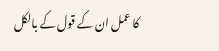کا عمل ان کے قول کے بالکل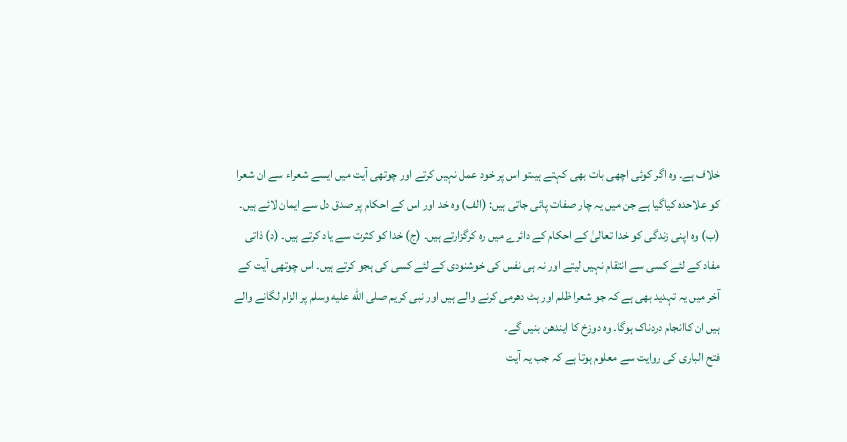خلاف ہے۔ وہ اگر کوئی اچھی بات بھی کہتے ہیںتو اس پر خود عمل نہیں کرتے اور چوتھی آیت میں ایسے شعراء سے ان شعرا کو علاحدہ کیاگیا ہے جن میں یہ چار صفات پائی جاتی ہیں: (الف) وہ خد اور اس کے احکام پر صدق دل سے ایمان لائے ہیں۔ (ب) وہ اپنی زندگی کو خدا تعالیٰ کے احکام کے دائرے میں رہ کرگزارتے ہیں۔ (ج) خدا کو کثرت سے یاد کرتے ہیں۔ (د) ذاتی مفاد کے لئے کسی سے انتقام نہیں لیتے اور نہ ہی نفس کی خوشنودی کے لئے کسی کی ہجو کرتے ہیں۔ اس چوتھی آیت کے آخر میں یہ تہدید بھی ہے کہ جو شعرا ظلم اور ہٹ دھرمی کرنے والے ہیں اور نبی کریم صلى الله عليه وسلم پر الزام لگانے والے ہیں ان کاانجام دردناک ہوگا۔ وہ دوزخ کا ایندھن بنیں گے۔
فتح الباری کی روایت سے معلوم ہوتا ہے کہ جب یہ آیت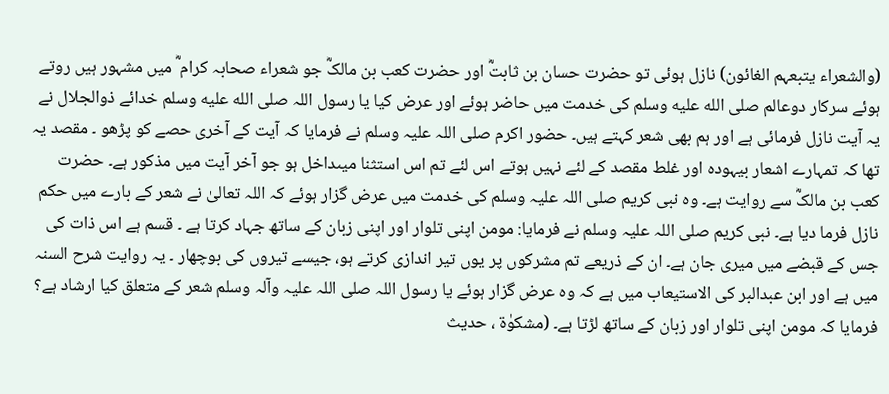(والشعراء یتبعہم الغائون) نازل ہوئی تو حضرت حسان بن ثابتؓ اور حضرت کعب بن مالکؓ جو شعراء صحابہ کرام ؓ میں مشہور ہیں روتے ہوئے سرکار دوعالم صلى الله عليه وسلم کی خدمت میں حاضر ہوئے اور عرض کیا یا رسول اللہ صلى الله عليه وسلم خدائے ذوالجلال نے یہ آیت نازل فرمائی ہے اور ہم بھی شعر کہتے ہیں۔ حضور اکرم صلی اللہ علیہ وسلم نے فرمایا کہ آیت کے آخری حصے کو پڑھو ۔ مقصد یہ تھا کہ تمہارے اشعار بیہودہ اور غلط مقصد کے لئے نہیں ہوتے اس لئے تم اس استثنا میںداخل ہو جو آخر آیت میں مذکور ہے۔ حضرت کعب بن مالکؓ سے روایت ہے۔ وہ نبی کریم صلی اللہ علیہ وسلم کی خدمت میں عرض گزار ہوئے کہ اللہ تعالیٰ نے شعر کے بارے میں حکم نازل فرما دیا ہے۔ نبی کریم صلی اللہ علیہ وسلم نے فرمایا: مومن اپنی تلوار اور اپنی زبان کے ساتھ جہاد کرتا ہے ۔ قسم ہے اس ذات کی جس کے قبضے میں میری جان ہے۔ ان کے ذریعے تم مشرکوں پر یوں تیر اندازی کرتے ہو، جیسے تیروں کی بوچھار ۔ یہ روایت شرح السنہ میں ہے اور ابن عبدالبر کی الاستیعاب میں ہے کہ وہ عرض گزار ہوئے یا رسول اللہ صلی اللہ علیہ وآلہ وسلم شعر کے متعلق کیا ارشاد ہے؟ فرمایا کہ مومن اپنی تلوار اور زبان کے ساتھ لڑتا ہے۔ (مشکوٰۃ ، حدیث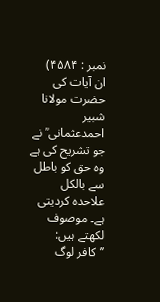نمبر : ۴۵۸۴)
ان آیات کی حضرت مولانا شبیر احمدعثمانی ؒ نے جو تشریح کی ہے وہ حق کو باطل سے بالکل علاحدہ کردیتی ہے۔ موصوف لکھتے ہیں:
’’کافر لوگ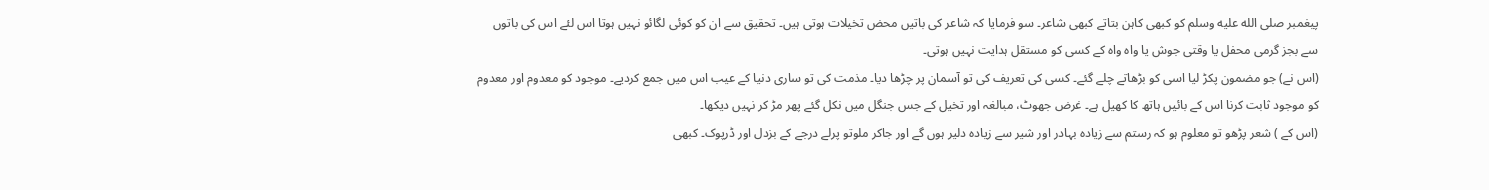پیغمبر صلى الله عليه وسلم کو کبھی کاہن بتاتے کبھی شاعر۔ سو فرمایا کہ شاعر کی باتیں محض تخیلات ہوتی ہیں۔ تحقیق سے ان کو کوئی لگائو نہیں ہوتا اس لئے اس کی باتوں سے بجز گرمی محفل یا وقتی جوش یا واہ واہ کے کسی کو مستقل ہدایت نہیں ہوتی۔
(اس نے) جو مضمون پکڑ لیا اسی کو بڑھاتے چلے گئے۔ کسی کی تعریف کی تو آسمان پر چڑھا دیا۔ مذمت کی تو ساری دنیا کے عیب اس میں جمع کردیے۔ موجود کو معدوم اور معدوم کو موجود ثابت کرنا اس کے بائیں ہاتھ کا کھیل ہے۔ غرض جھوٹ، مبالغہ اور تخیل کے جس جنگل میں نکل گئے پھر مڑ کر نہیں دیکھا۔
(اس کے ) شعر پڑھو تو معلوم ہو کہ رستم سے زیادہ بہادر اور شیر سے زیادہ دلیر ہوں گے اور جاکر ملوتو پرلے درجے کے بزدل اور ڈرپوک۔ کبھی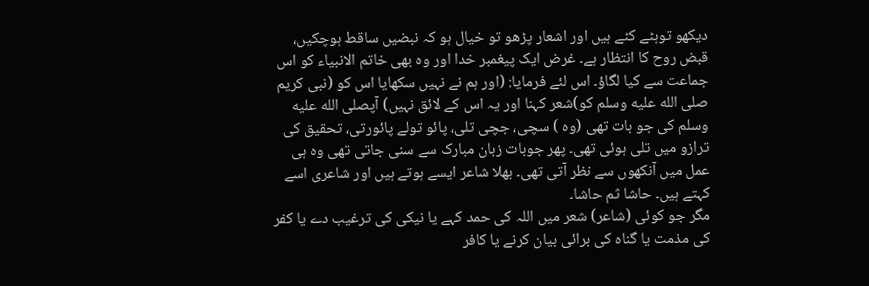دیکھو توہٹے کٹے ہیں اور اشعار پڑھو تو خیال ہو کہ نبضیں ساقط ہوچکیں، قبض روح کا انتظار ہے۔ غرض ایک پیغمبر خدا اور وہ بھی خاتم الانبیاء کو اس جماعت سے کیا لگاؤ۔ اس لئے فرمایا: (اور ہم نے نہیں سکھایا اس کو (نبی کریم صلى الله عليه وسلم کو)شعر کہنا اور یہ اس کے لائق نہیں) آپصلى الله عليه وسلم کی جو بات تھی (وہ ) سچی، جچی تلی، پائو تولے پائورتی، تحقیق کی ترازو میں تلی ہوئی تھی۔ پھر جوبات زبان مبارک سے سنی جاتی تھی وہ ہی عمل میں آنکھوں سے نظر آتی تھی۔ بھلا شاعر ایسے ہوتے ہیں اور شاعری اسے کہتے ہیں۔ حاشا ثم حاشا۔
مگر جو کوئی (شاعر) شعر میں اللہ کی حمد کہے یا نیکی کی ترغیب دے یا کفر کی مذمت یا گناہ کی برائی بیان کرنے یا کافر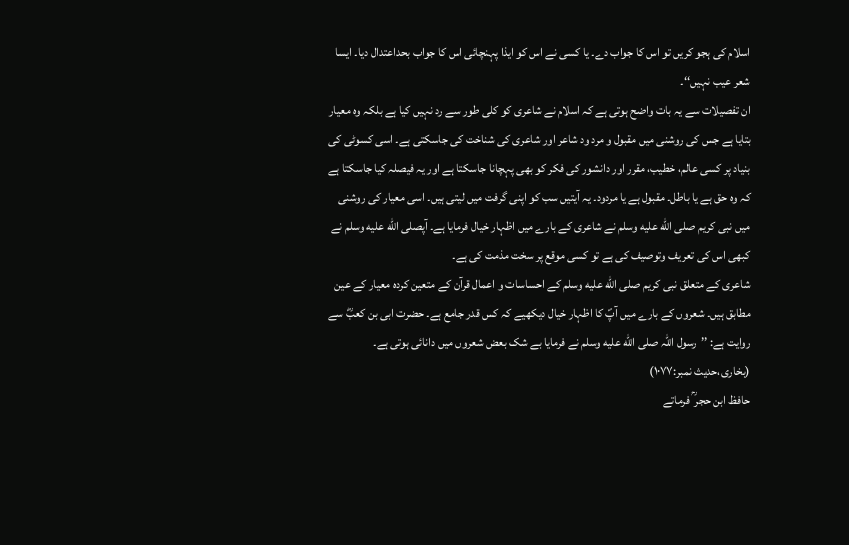اسلام کی ہجو کریں تو اس کا جواب دے۔ یا کسی نے اس کو ایذا پہنچائی اس کا جواب بحداعتدال دیا۔ ایسا شعر عیب نہیں‘‘۔
ان تفصیلات سے یہ بات واضح ہوتی ہے کہ اسلام نے شاعری کو کلی طور سے رد نہیں کیا ہے بلکہ وہ معیار بتایا ہے جس کی روشنی میں مقبول و مرد ود شاعر اور شاعری کی شناخت کی جاسکتی ہے۔ اسی کسوٹی کی بنیاد پر کسی عالم، خطیب، مقرر اور دانشور کی فکر کو بھی پہچانا جاسکتا ہے اور یہ فیصلہ کیا جاسکتا ہے کہ وہ حق ہے یا باطل۔ مقبول ہے یا مردود۔ یہ آیتیں سب کو اپنی گرفت میں لیتی ہیں۔ اسی معیار کی روشنی میں نبی کریم صلى الله عليه وسلم نے شاعری کے بارے میں اظہار خیال فرمایا ہے۔ آپصلى الله عليه وسلم نے کبھی اس کی تعریف وتوصیف کی ہے تو کسی موقع پر سخت مذمت کی ہے۔
شاعری کے متعلق نبی کریم صلى الله عليه وسلم کے احساسات و اعمال قرآن کے متعین کردہ معیار کے عین مطابق ہیں۔ شعروں کے بارے میں آپؐ کا اظہار خیال دیکھیے کہ کس قدر جامع ہے۔ حضرت ابی بن کعبؓ سے روایت ہے: ’’رسول اللہ صلى الله عليه وسلم نے فرمایا بے شک بعض شعروں میں دانائی ہوتی ہے۔ (بخاری،حدیث نمبر:۱۰۷۷)
حافظ ابن حجر ؒ فرماتے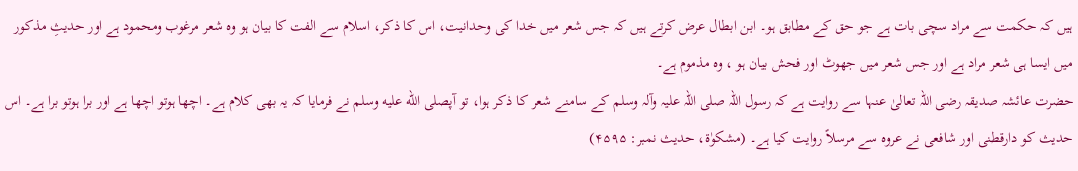ہیں کہ حکمت سے مراد سچی بات ہے جو حق کے مطابق ہو۔ ابن ابطال عرض کرتے ہیں کہ جس شعر میں خدا کی وحدانیت، اس کا ذکر، اسلام سے الفت کا بیان ہو وہ شعر مرغوب ومحمود ہے اور حدیثِ مذکور میں ایسا ہی شعر مراد ہے اور جس شعر میں جھوٹ اور فحش بیان ہو ، وہ مذموم ہے۔
حضرت عائشہ صدیقہ رضی اللہ تعالیٰ عنہا سے روایت ہے کہ رسول اللہ صلی اللہ علیہ وآلہ وسلم کے سامنے شعر کا ذکر ہوا، تو آپصلى الله عليه وسلم نے فرمایا کہ یہ بھی کلام ہے۔ اچھا ہوتو اچھا ہے اور برا ہوتو برا ہے۔ اس حدیث کو دارقطنی اور شافعی نے عروہ سے مرسلاً روایت کیا ہے۔ (مشکوٰۃ، حدیث نمبر: ۴۵۹۵)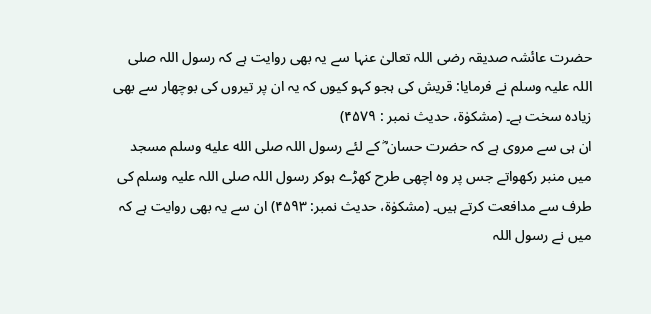حضرت عائشہ صدیقہ رضی اللہ تعالیٰ عنہا سے یہ بھی روایت ہے کہ رسول اللہ صلی اللہ علیہ وسلم نے فرمایا: قریش کی ہجو کہو کیوں کہ یہ ان پر تیروں کی بوچھار سے بھی زیادہ سخت ہے۔ (مشکوٰۃ، حدیث نمبر : ۴۵۷۹)
ان ہی سے مروی ہے کہ حضرت حسان ؓ کے لئے رسول اللہ صلى الله عليه وسلم مسجد میں منبر رکھواتے جس پر وہ اچھی طرح کھڑے ہوکر رسول اللہ صلی اللہ علیہ وسلم کی طرف سے مدافعت کرتے ہیں۔ (مشکوٰۃ، حدیث نمبر: ۴۵۹۳) ان سے یہ بھی روایت ہے کہ میں نے رسول اللہ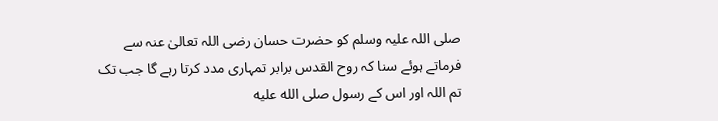صلی اللہ علیہ وسلم کو حضرت حسان رضی اللہ تعالیٰ عنہ سے فرماتے ہوئے سنا کہ روح القدس برابر تمہاری مدد کرتا رہے گا جب تک تم اللہ اور اس کے رسول صلى الله عليه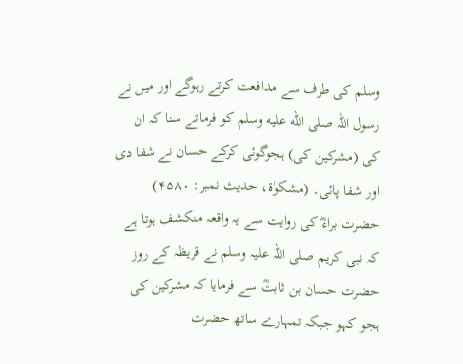وسلم کی طرف سے مدافعت کرتے رہوگے اور میں نے رسول اللہ صلى الله عليه وسلم کو فرماتے سنا کہ ان کی (مشرکین کی) ہجوگوئی کرکے حسان نے شفا دی اور شفا پائی۔ (مشکوٰۃ، حدیث نمبر: ۴۵۸۰)
حضرت براءؓ کی روایت سے یہ واقعہ منکشف ہوتا ہے کہ نبی کریم صلی اللہ علیہ وسلم نے قریظہ کے روز حضرت حسان بن ثابتؓ سے فرمایا کہ مشرکین کی ہجو کہو جبکہ تمہارے ساتھ حضرت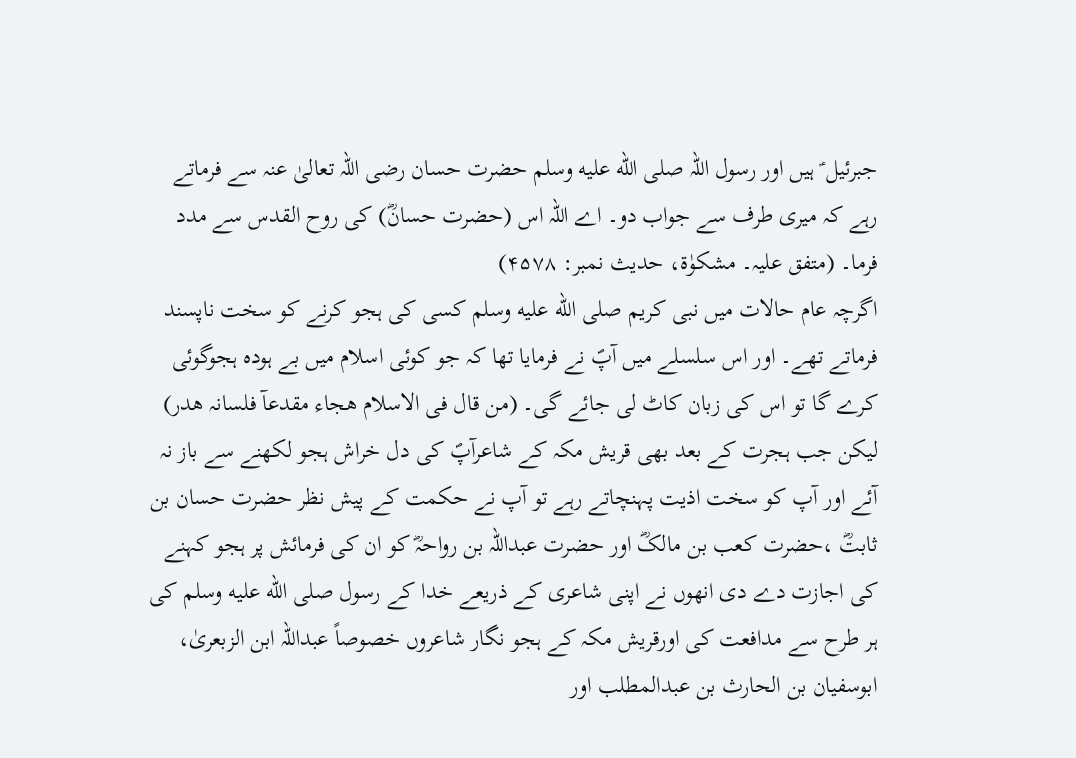جبرئیل ؑ ہیں اور رسول اللہ صلى الله عليه وسلم حضرت حسان رضی اللہ تعالیٰ عنہ سے فرماتے رہے کہ میری طرف سے جواب دو۔ اے اللہ اس (حضرت حسانؓ) کی روح القدس سے مدد فرما۔ (متفق علیہ۔ مشکوٰۃ، حدیث نمبر: ۴۵۷۸)
اگرچہ عام حالات میں نبی کریم صلى الله عليه وسلم کسی کی ہجو کرنے کو سخت ناپسند فرماتے تھے۔ اور اس سلسلے میں آپؐ نے فرمایا تھا کہ جو کوئی اسلام میں بے ہودہ ہجوگوئی کرے گا تو اس کی زبان کاٹ لی جائے گی۔ (من قال فی الاسلام ھجاء مقدعآ فلسانہ ھدر) لیکن جب ہجرت کے بعد بھی قریش مکہ کے شاعرآپؐ کی دل خراش ہجو لکھنے سے باز نہ آئے اور آپ کو سخت اذیت پہنچاتے رہے تو آپ نے حکمت کے پیش نظر حضرت حسان بن ثابتؓ ،حضرت کعب بن مالکؓ اور حضرت عبداللہ بن رواحہؓ کو ان کی فرمائش پر ہجو کہنے کی اجازت دے دی انھوں نے اپنی شاعری کے ذریعے خدا کے رسول صلى الله عليه وسلم کی ہر طرح سے مدافعت کی اورقریش مکہ کے ہجو نگار شاعروں خصوصاً عبداللہ ابن الزبعریٰ، ابوسفیان بن الحارث بن عبدالمطلب اور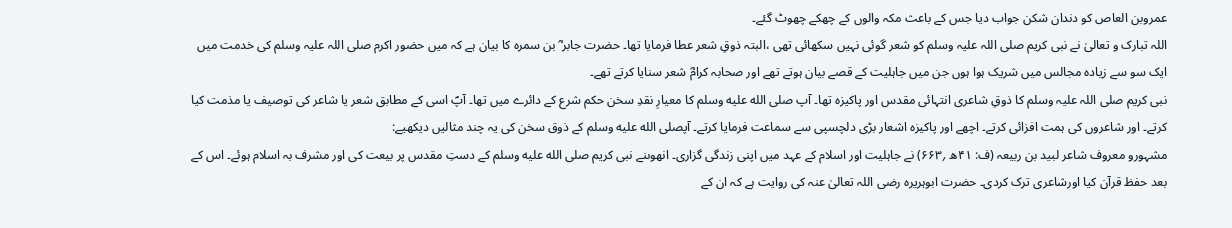عمروبن العاص کو دندان شکن جواب دیا جس کے باعث مکہ والوں کے چھکے چھوٹ گئے۔
اللہ تبارک و تعالیٰ نے نبی کریم صلی اللہ علیہ وسلم کو شعر گوئی نہیں سکھائی تھی ،البتہ ذوقِ شعر عطا فرمایا تھا۔ حضرت جابر ؓ بن سمرہ کا بیان ہے کہ میں حضور اکرم صلی اللہ علیہ وسلم کی خدمت میں ایک سو سے زیادہ مجالس میں شریک ہوا ہوں جن میں جاہلیت کے قصے بیان ہوتے تھے اور صحابہ کرامؓ شعر سنایا کرتے تھے۔
نبی کریم صلی اللہ علیہ وسلم کا ذوقِ شاعری انتہائی مقدس اور پاکیزہ تھا۔ آپ صلى الله عليه وسلم کا معیارِ نقدِ سخن حکم شرع کے دائرے میں تھا۔ آپؐ اسی کے مطابق شعر یا شاعر کی توصیف یا مذمت کیا کرتے۔ اور شاعروں کی ہمت افزائی کرتے۔ اچھے اور پاکیزہ اشعار بڑی دلچسپی سے سماعت فرمایا کرتے۔ آپصلى الله عليه وسلم کے ذوق سخن کی یہ چند مثالیں دیکھیے:
مشہورو معروف شاعر لبید بن ربیعہ (ف: ۴۱ھ ؍۶۶۳) نے جاہلیت اور اسلام کے عہد میں اپنی زندگی گزاری۔ انھوںنے نبی کریم صلى الله عليه وسلم کے دستِ مقدس پر بیعت کی اور مشرف بہ اسلام ہوئے۔ اس کے بعد حفظ قرآن کیا اورشاعری ترک کردی۔ حضرت ابوہریرہ رضی اللہ تعالیٰ عنہ کی روایت ہے کہ ان کے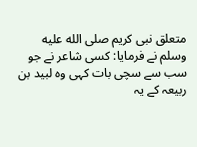متعلق نبی کریم صلى الله عليه وسلم نے فرمایا: کسی شاعر نے جو سب سے سچی بات کہی وہ لبید بن ربیعہ کے یہ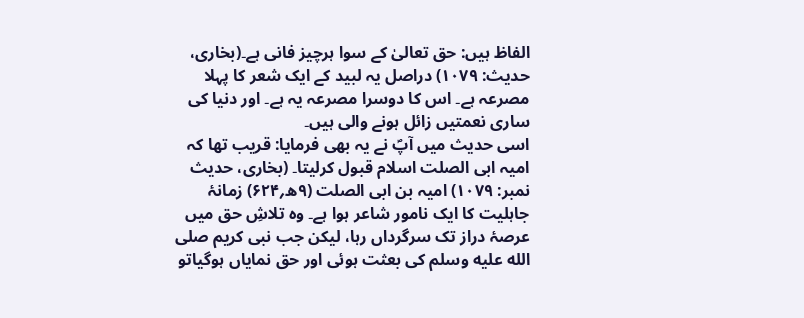الفاظ ہیں: حق تعالیٰ کے سوا ہرچیز فانی ہے۔(بخاری، حدیث: ۱۰۷۹) دراصل یہ لبید کے ایک شعر کا پہلا مصرعہ ہے۔ اس کا دوسرا مصرعہ یہ ہے۔ اور دنیا کی ساری نعمتیں زائل ہونے والی ہیں۔
اسی حدیث میں آپؐ نے یہ بھی فرمایا: قریب تھا کہ امیہ ابی الصلت اسلام قبول کرلیتا۔ (بخاری، حدیث نمبر: ۱۰۷۹) امیہ بن ابی الصلت (۹ھ؍۶۲۴) زمانۂ جاہلیت کا ایک نامور شاعر ہوا ہے۔ وہ تلاشِ حق میں عرصۂ دراز تک سرگرداں رہا، لیکن جب نبی کریم صلى الله عليه وسلم کی بعثت ہوئی اور حق نمایاں ہوگیاتو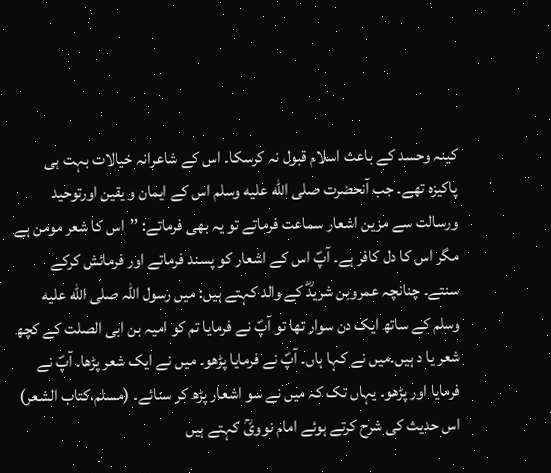کینہ وحسد کے باعث اسلام قبول نہ کرسکا۔ اس کے شاعرانہ خیالات بہت ہی پاکیزہ تھے۔ جب آنحضرت صلى الله عليه وسلم اس کے ایمان و یقین اورتوحید ورسالت سے مزین اشعار سماعت فرماتے تو یہ بھی فرماتے: ’’اس کا شعر مومن ہے مگر اس کا دل کافر ہے۔ آپؐ اس کے اشعار کو پسند فرماتے اور فرمائش کرکے سنتے۔ چنانچہ عمروبن شریدؓ کے والد کہتے ہیں: میں رسول اللہ صلى الله عليه وسلم کے ساتھ ایک دن سوار تھا تو آپؐ نے فرمایا تم کو امیہ بن ابی الصلت کے کچھ شعر یا د ہیں۔میں نے کہا ہاں۔ آپؐ نے فرمایا پڑھو۔ میں نے ایک شعر پڑھا۔ آپؐ نے فرمایا اور پڑھو۔ یہاں تک کہ میں نے سو اشعار پڑھ کر سنائے۔ (مسلم،کتاب الشعر) اس حدیث کی شرح کرتے ہوئے امام نوویؒ کہتے ہیں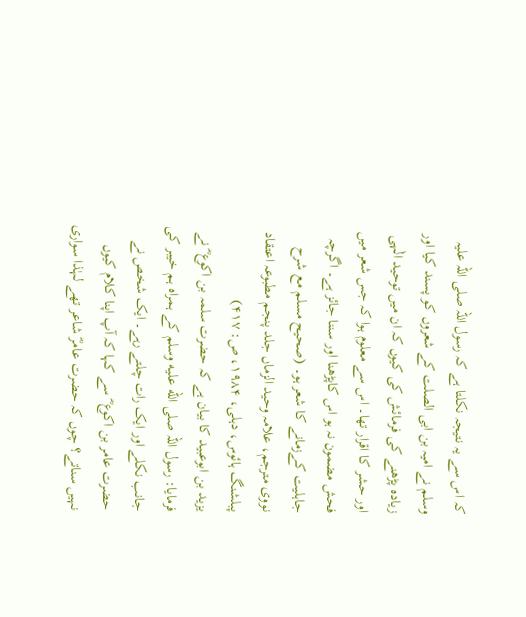کہ اس سے یہ نتیجہ نکلتا ہے کہ رسول اللہ صلی اللہ علیہ وسلم نے امیہ بن ابی الصلت کے شعروں کو پسند کیا اور زیادہ پڑھنے کی فرمائش کی کیوں کہ ان میں توحید الٰہی اور حشر کا اقرار تھا۔ اس سے معلوم ہوا کہ جس شعر میں فحش مضمون نہ ہو اس کاپڑھنا اور سننا جائز ہے۔ اگرچہ جاہلیت کےزمانے کا شعر ہو۔ (صحیح مسلم مع شرح نووی مترجم، علامہ وحید الزماں جلد پنجم مطبوعہ اعتقاد پبلشنگ ہائوس، دہلی، ۱۹۸۴، ص: ۴۱۷)
یزید بن ابوعبید کا بیان ہے کہ حضرت سلمہ بن اکوع ؓ نے فرمایا: رسول اللہ صلى الله عليه وسلم کے ہمراہ ہم خیبر کی جانب نکلے اور ایک رات چلتے رہے۔ ایک شخص نے حضرت عامر بن اکوع ؓ سے کہا کہ آپ اپنا کلام کیوں نہیں سناتے؟ چوں کہ حضرت عامرؓ شاعر تھے لہٰذا سواری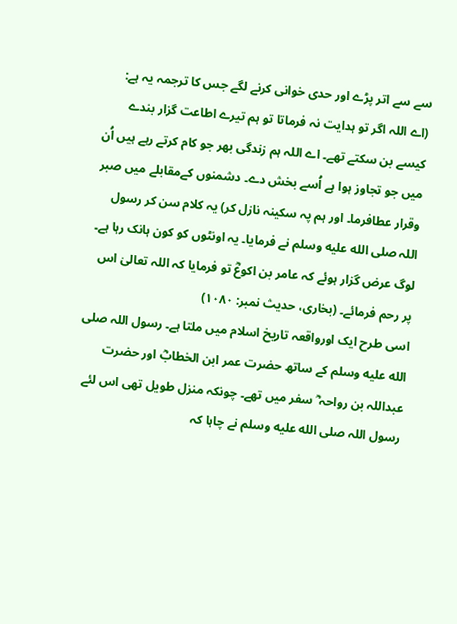سے سے اتر پڑے اور حدی خوانی کرنے لگے جس کا ترجمہ یہ ہے: (اے اللہ اگر تو ہدایت نہ فرماتا تو ہم تیرے اطاعت گزار بندے کیسے بن سکتے تھے۔ اے اللہ ہم زندگی بھر جو کام کرتے رہے ہیں اُن میں جو تجاوز ہوا ہے اُسے بخش دے۔ دشمنوں کےمقابلے میں صبر وقرار عطافرما۔ اور ہم پہ سکینہ نازل کر) یہ کلام سن کر رسول اللہ صلى الله عليه وسلم نے فرمایا۔ یہ اونٹوں کو کون ہانک رہا ہے۔ لوگ عرض گزار ہوئے کہ عامر بن اکوعؓ تو فرمایا کہ اللہ تعالیٰ اس پر رحم فرمائے۔ (بخاری، حدیث نمبر: ۱۰۸۰)
اسی طرح ایک اورواقعہ تاریخ اسلام میں ملتا ہے۔ رسول اللہ صلى الله عليه وسلم کے ساتھ حضرت عمر ابن الخطابؓ اور حضرت عبداللہ بن رواحہ ؓ سفر میں تھے۔ چونکہ منزل طویل تھی اس لئے رسول اللہ صلى الله عليه وسلم نے چاہا کہ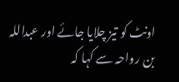اونٹ کو تیز چلایا جائے اور عبداللہ بن رواحہ سے کہا کہ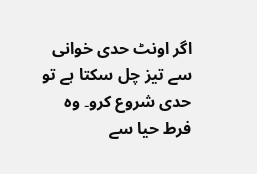اگر اونٹ حدی خوانی سے تیز چل سکتا ہے تو حدی شروع کرو۔ وہ فرط حیا سے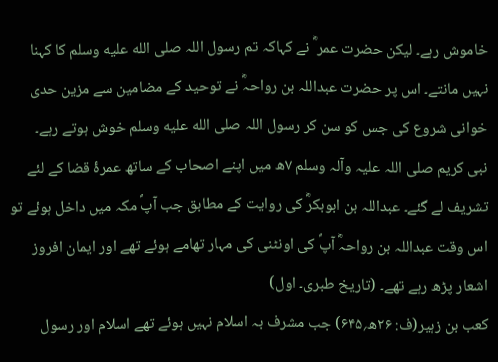خاموش رہے۔ لیکن حضرت عمر ؓ نے کہاکہ تم رسول اللہ صلى الله عليه وسلم کا کہنا نہیں مانتے۔ اس پر حضرت عبداللہ بن رواحہؓ نے توحید کے مضامین سے مزین حدی خوانی شروع کی جس کو سن کر رسول اللہ صلى الله عليه وسلم خوش ہوتے رہے۔
نبی کریم صلی اللہ علیہ وآلہ وسلم ۷ھ میں اپنے اصحاب کے ساتھ عمرۂ قضا کے لئے تشریف لے گئے۔ عبداللہ بن ابوبکرؓ کی روایت کے مطابق جب آپؐ مکہ میں داخل ہوئے تو اس وقت عبداللہ بن رواحہؓ آپؐ کی اونٹنی کی مہار تھامے ہوئے تھے اور ایمان افروز اشعار پڑھ رہے تھے۔ (تاریخ طبری۔ اول)
کعب بن زہیر(ف: ۲۶ھ؍۶۴۵) جب مشرف بہ اسلام نہیں ہوئے تھے اسلام اور رسول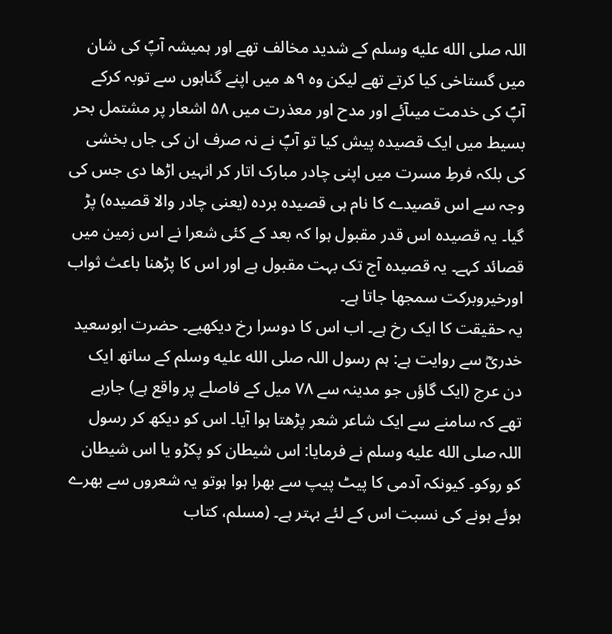اللہ صلى الله عليه وسلم کے شدید مخالف تھے اور ہمیشہ آپؐ کی شان میں گستاخی کیا کرتے تھے لیکن وہ ۹ھ میں اپنے گناہوں سے توبہ کرکے آپؐ کی خدمت میںآئے اور مدح اور معذرت میں ۵۸ اشعار پر مشتمل بحر بسیط میں ایک قصیدہ پیش کیا تو آپؐ نے نہ صرف ان کی جاں بخشی کی بلکہ فرطِ مسرت میں اپنی چادر مبارک اتار کر انہیں اڑھا دی جس کی وجہ سے اس قصیدے کا نام ہی قصیدہ بردہ (یعنی چادر والا قصیدہ) پڑ گیا۔ یہ قصیدہ اس قدر مقبول ہوا کہ بعد کے کئی شعرا نے اس زمین میں قصائد کہے۔ یہ قصیدہ آج تک بہت مقبول ہے اور اس کا پڑھنا باعث ثواب اورخیروبرکت سمجھا جاتا ہے۔
یہ حقیقت کا ایک رخ ہے۔ اب اس کا دوسرا رخ دیکھیے۔ حضرت ابوسعید خدریؓ سے روایت ہے: ہم رسول اللہ صلى الله عليه وسلم کے ساتھ ایک دن عرج (ایک گاؤں جو مدینہ سے ۷۸ میل کے فاصلے پر واقع ہے) جارہے تھے کہ سامنے سے ایک شاعر شعر پڑھتا ہوا آیا۔ اس کو دیکھ کر رسول اللہ صلى الله عليه وسلم نے فرمایا: اس شیطان کو پکڑو یا اس شیطان کو روکو۔ کیونکہ آدمی کا پیٹ پیپ سے بھرا ہوا ہوتو یہ شعروں سے بھرے ہوئے ہونے کی نسبت اس کے لئے بہتر ہے۔ (مسلم، کتاب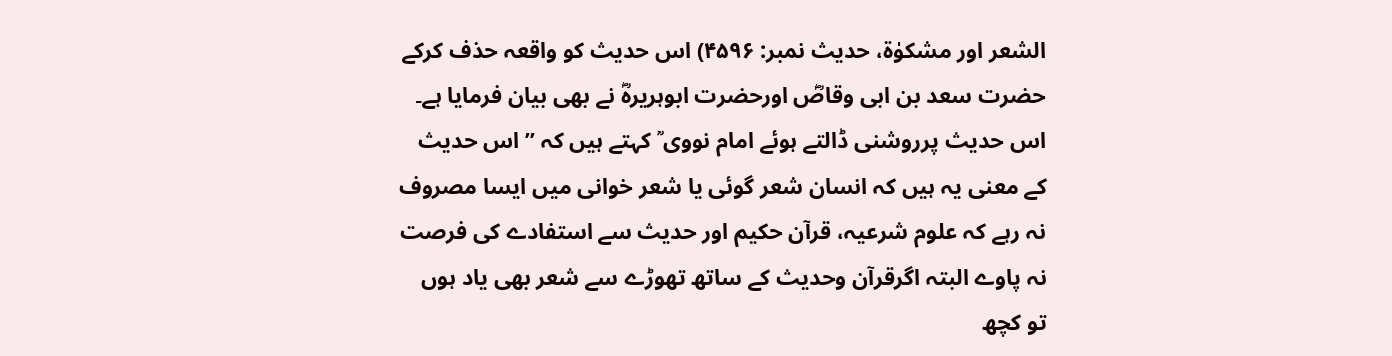الشعر اور مشکوٰۃ، حدیث نمبر: ۴۵۹۶) اس حدیث کو واقعہ حذف کرکے حضرت سعد بن ابی وقاصؓ اورحضرت ابوہریرہؓ نے بھی بیان فرمایا ہے۔
اس حدیث پرروشنی ڈالتے ہوئے امام نووی ؒ کہتے ہیں کہ ’’ اس حدیث کے معنی یہ ہیں کہ انسان شعر گوئی یا شعر خوانی میں ایسا مصروف نہ رہے کہ علوم شرعیہ، قرآن حکیم اور حدیث سے استفادے کی فرصت نہ پاوے البتہ اگرقرآن وحدیث کے ساتھ تھوڑے سے شعر بھی یاد ہوں تو کچھ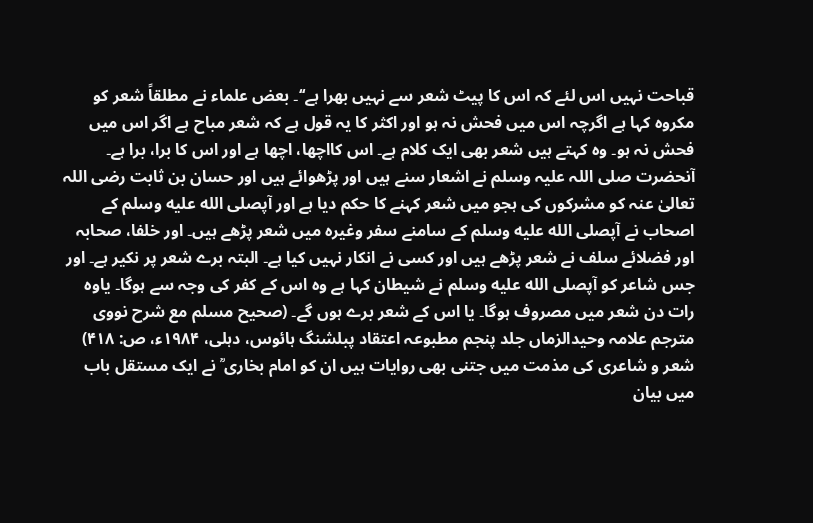قباحت نہیں اس لئے کہ اس کا پیٹ شعر سے نہیں بھرا ہے‘‘۔ بعض علماء نے مطلقاً شعر کو مکروہ کہا ہے اگرچہ اس میں فحش نہ ہو اور اکثر کا یہ قول ہے کہ شعر مباح ہے اگر اس میں فحش نہ ہو۔ وہ کہتے ہیں شعر بھی ایک کلام ہے۔ اس کااچھا، اچھا ہے اور اس کا برا، برا ہے۔ آنحضرت صلی اللہ علیہ وسلم نے اشعار سنے ہیں اور پڑھوائے ہیں اور حسان بن ثابت رضی اللہ تعالیٰ عنہ کو مشرکوں کی ہجو میں شعر کہنے کا حکم دیا ہے اور آپصلى الله عليه وسلم کے اصحاب نے آپصلى الله عليه وسلم کے سامنے سفر وغیرہ میں شعر پڑھے ہیں۔ اور خلفا، صحابہ اور فضلائے سلف نے شعر پڑھے ہیں اور کسی نے انکار نہیں کیا ہے۔ البتہ برے شعر پر نکیر ہے۔ اور جس شاعر کو آپصلى الله عليه وسلم نے شیطان کہا ہے وہ اس کے کفر کی وجہ سے ہوگا۔ یاوہ رات دن شعر میں مصروف ہوگا۔ یا اس کے شعر برے ہوں گے۔ (صحیح مسلم مع شرح نووی مترجم علامہ وحیدالزماں جلد پنجم مطبوعہ اعتقاد پبلشنگ ہائوس، دہلی، ۱۹۸۴ء، ص: ۴۱۸)
شعر و شاعری کی مذمت میں جتنی بھی روایات ہیں ان کو امام بخاری ؒ نے ایک مستقل باب میں بیان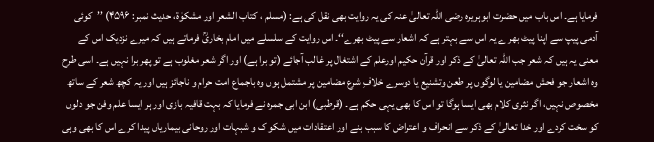فرمایا ہے۔ اس باب میں حضرت ابوہریرہ رضی اللہ تعالیٰ عنہ کی یہ روایت بھی نقل کی ہے: (مسلم ، کتاب الشعر اور مشکوٰۃ، حدیث نمبر: ۴۵۹۶) ’’کوئی آدمی پیپ سے اپنا پیٹ بھر ے یہ اس سے بہتر ہے کہ اشعار سے پیٹ بھرے‘‘۔ اس روایت کے سلسلے میں امام بخاریؒ فرماتے ہیں کہ میرے نزدیک اس کے معنی یہ ہیں کہ شعر جب اللہ تعالیٰ کے ذکر اور قرآن حکیم اورعلم کے اشتغال پر غالب آجائے (تو برا ہے) اور اگر شعر مغلوب ہے تو پھر برا نہیں ہے۔ اسی طرح وہ اشعار جو فحش مضامین یا لوگوں پر طعن وتشنیع یا دوسرے خلافِ شرع مضامین پر مشتمل ہوں وہ باجماع امت حرام و ناجائز ہیں اور یہ کچھ شعر کے ساتھ مخصوص نہیں، اگر نثری کلام بھی ایسا ہوگا تو اس کا بھی یہی حکم ہے۔ (قرطبی) ابن ابی جمرہ نے فرمایا کہ بہت قافیہ بازی اور ہر ایسا علم وفن جو دلوں کو سخت کردے اور خدا تعالیٰ کے ذکر سے انحراف و اعتراض کا سبب بنے اور اعتقادات میں شکو ک و شبہات اور روحانی بیماریاں پیدا کرے اس کا بھی وہی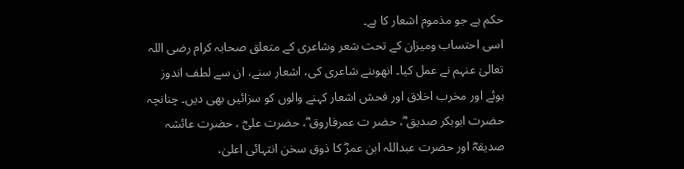حکم ہے جو مذموم اشعار کا ہے۔
اسی احتساب ومیزان کے تحت شعر وشاعری کے متعلق صحابہ کرام رضی اللہ تعالیٰ عنہم نے عمل کیا۔ انھوںنے شاعری کی، اشعار سنے، ان سے لطف اندوز ہوئے اور مخرب اخلاق اور فحش اشعار کہنے والوں کو سزائیں بھی دیں۔ چنانچہ حضرت ابوبکر صدیق ؓ، حضر ت عمرفاروق ؓ، حضرت علیؓ ، حضرت عائشہ صدیقہؓ اور حضرت عبداللہ ابن عمرؓ کا ذوق سخن انتہائی اعلیٰ،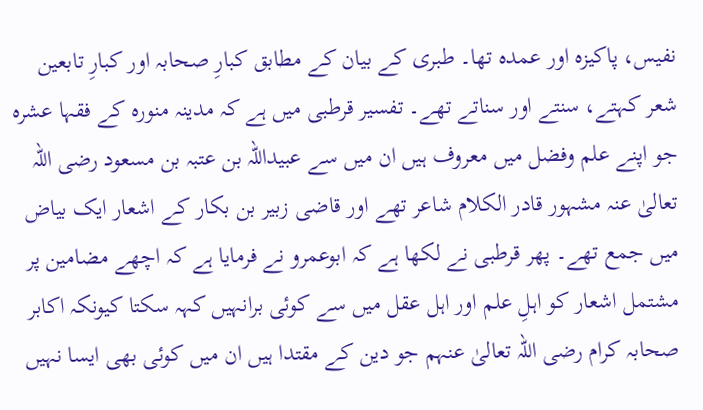نفیس، پاکیزہ اور عمدہ تھا۔ طبری کے بیان کے مطابق کبارِ صحابہ اور کبارِ تابعین شعر کہتے، سنتے اور سناتے تھے۔ تفسیر قرطبی میں ہے کہ مدینہ منورہ کے فقہا عشرہ جو اپنے علم وفضل میں معروف ہیں ان میں سے عبیداللہ بن عتبہ بن مسعود رضی اللہ تعالیٰ عنہ مشہور قادر الکلام شاعر تھے اور قاضی زبیر بن بکار کے اشعار ایک بیاض میں جمع تھے۔ پھر قرطبی نے لکھا ہے کہ ابوعمرو نے فرمایا ہے کہ اچھے مضامین پر مشتمل اشعار کو اہلِ علم اور اہل عقل میں سے کوئی برانہیں کہہ سکتا کیونکہ اکابر صحابہ کرام رضی اللہ تعالیٰ عنہم جو دین کے مقتدا ہیں ان میں کوئی بھی ایسا نہیں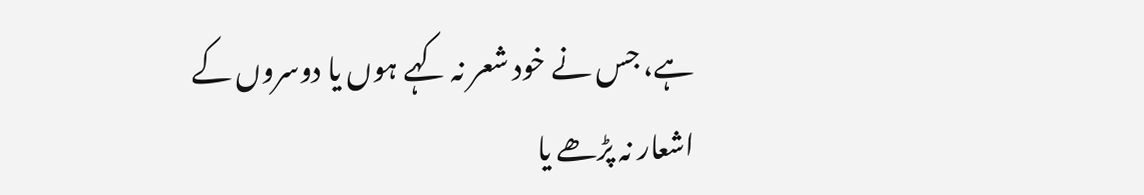ہے، جس نے خود شعر نہ کہے ہوں یا دوسروں کے اشعار نہ پڑھے یا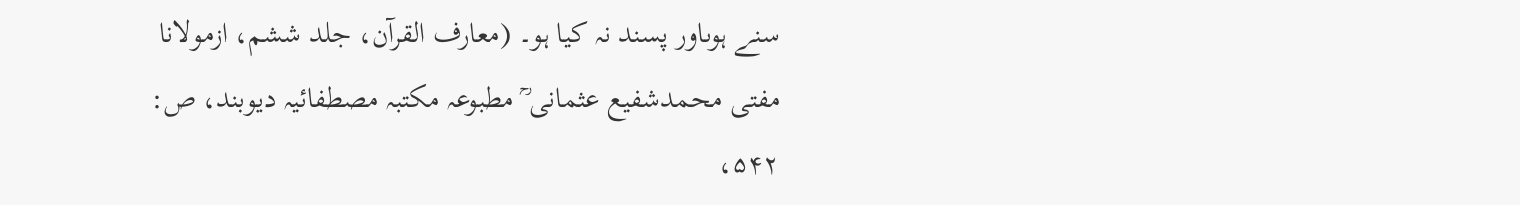سنے ہوںاور پسند نہ کیا ہو۔ (معارف القرآن، جلد ششم، ازمولانا مفتی محمدشفیع عثمانی ؒ مطبوعہ مکتبہ مصطفائیہ دیوبند، ص: ۵۴۲،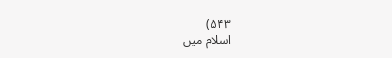۵۴۳)
اسلام میں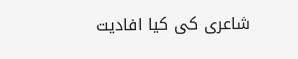شاعری کی کیا افادیت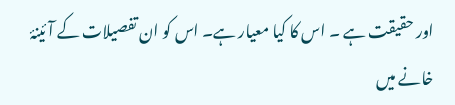اور حقیقت ہے ۔ اس کا کیا معیار ہے۔ اس کو ان تفصیلات کے آئینۂ خانے میں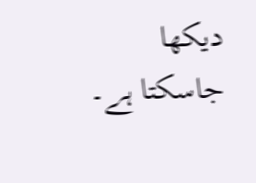دیکھا جاسکتا ہے۔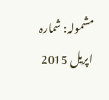مشمولہ: شمارہ اپریل 2015